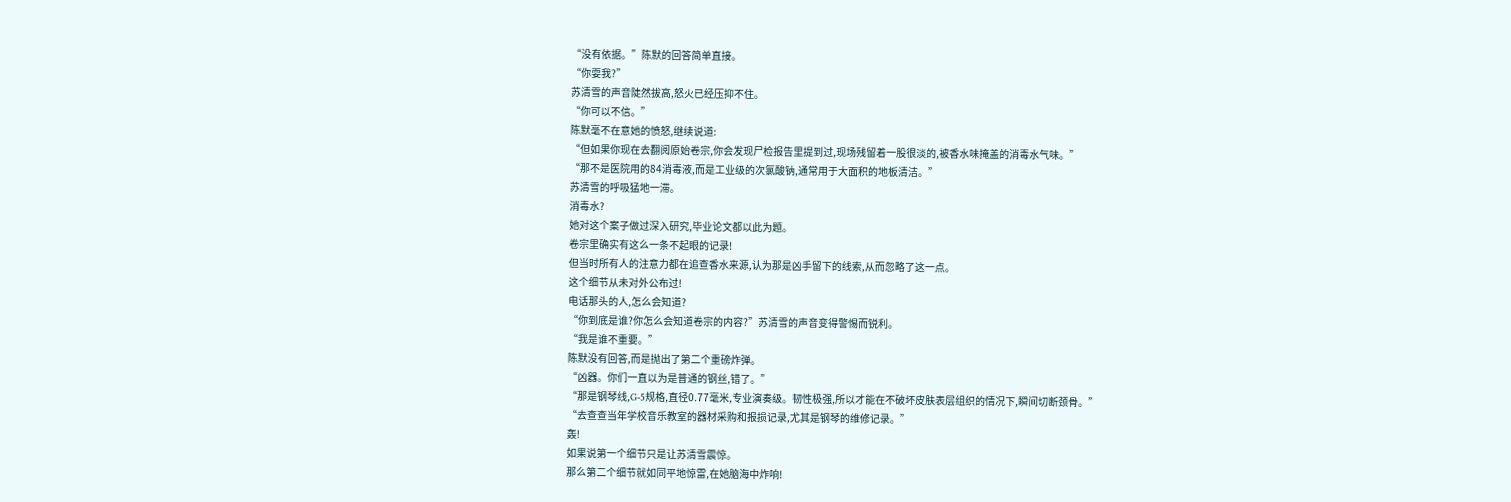“没有依据。”陈默的回答简单直接。
“你耍我?”
苏清雪的声音陡然拔高,怒火已经压抑不住。
“你可以不信。”
陈默毫不在意她的愤怒,继续说道:
“但如果你现在去翻阅原始卷宗,你会发现尸检报告里提到过,现场残留着一股很淡的,被香水味掩盖的消毒水气味。”
“那不是医院用的84消毒液,而是工业级的次氯酸钠,通常用于大面积的地板清洁。”
苏清雪的呼吸猛地一滞。
消毒水?
她对这个案子做过深入研究,毕业论文都以此为题。
卷宗里确实有这么一条不起眼的记录!
但当时所有人的注意力都在追查香水来源,认为那是凶手留下的线索,从而忽略了这一点。
这个细节从未对外公布过!
电话那头的人,怎么会知道?
“你到底是谁?你怎么会知道卷宗的内容?”苏清雪的声音变得警惕而锐利。
“我是谁不重要。”
陈默没有回答,而是抛出了第二个重磅炸弹。
“凶器。你们一直以为是普通的钢丝,错了。”
“那是钢琴线,G-5规格,直径0.77毫米,专业演奏级。韧性极强,所以才能在不破坏皮肤表层组织的情况下,瞬间切断颈骨。”
“去查查当年学校音乐教室的器材采购和报损记录,尤其是钢琴的维修记录。”
轰!
如果说第一个细节只是让苏清雪震惊。
那么第二个细节就如同平地惊雷,在她脑海中炸响!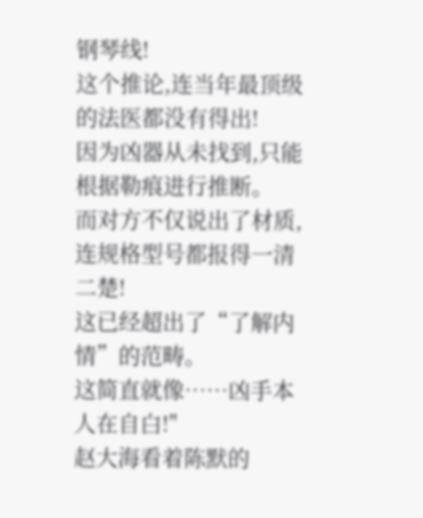钢琴线!
这个推论,连当年最顶级的法医都没有得出!
因为凶器从未找到,只能根据勒痕进行推断。
而对方不仅说出了材质,连规格型号都报得一清二楚!
这已经超出了“了解内情”的范畴。
这简直就像……凶手本人在自白!"
赵大海看着陈默的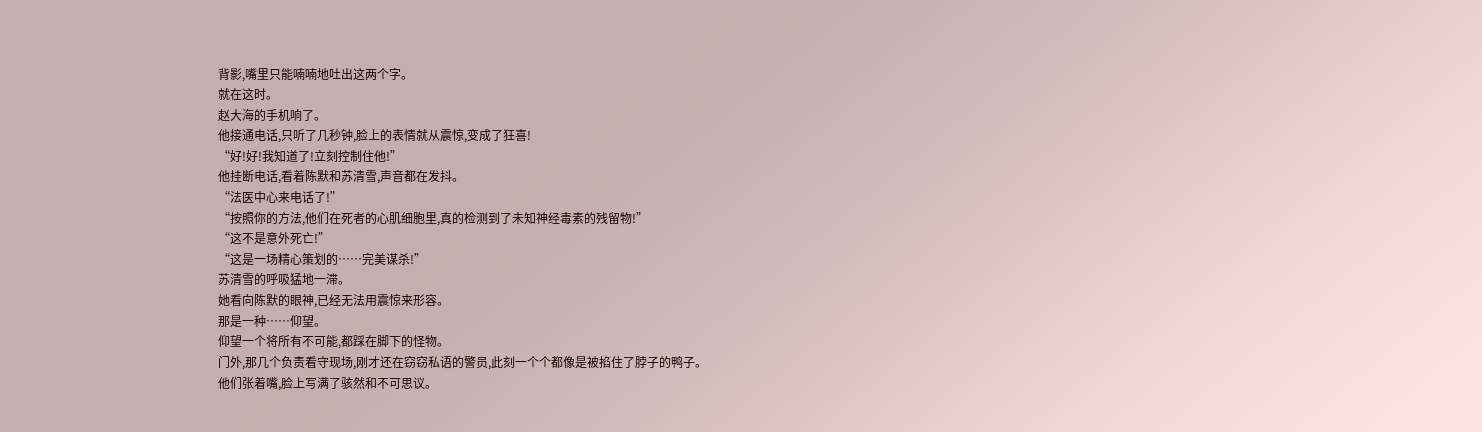背影,嘴里只能喃喃地吐出这两个字。
就在这时。
赵大海的手机响了。
他接通电话,只听了几秒钟,脸上的表情就从震惊,变成了狂喜!
“好!好!我知道了!立刻控制住他!”
他挂断电话,看着陈默和苏清雪,声音都在发抖。
“法医中心来电话了!”
“按照你的方法,他们在死者的心肌细胞里,真的检测到了未知神经毒素的残留物!”
“这不是意外死亡!”
“这是一场精心策划的……完美谋杀!”
苏清雪的呼吸猛地一滞。
她看向陈默的眼神,已经无法用震惊来形容。
那是一种……仰望。
仰望一个将所有不可能,都踩在脚下的怪物。
门外,那几个负责看守现场,刚才还在窃窃私语的警员,此刻一个个都像是被掐住了脖子的鸭子。
他们张着嘴,脸上写满了骇然和不可思议。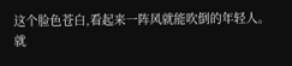这个脸色苍白,看起来一阵风就能吹倒的年轻人。
就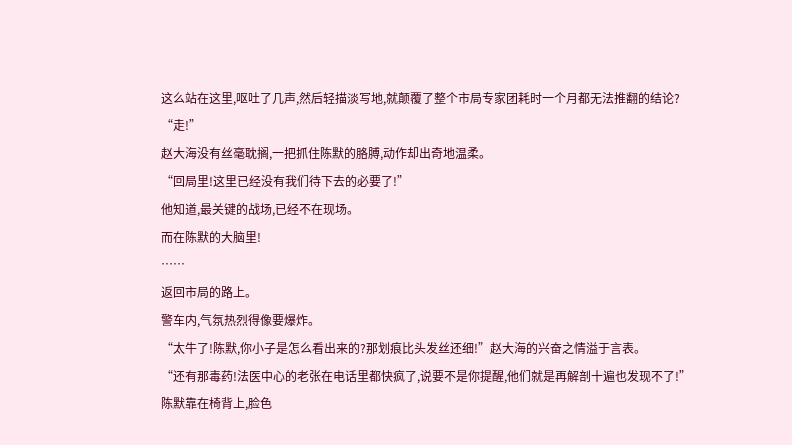这么站在这里,呕吐了几声,然后轻描淡写地,就颠覆了整个市局专家团耗时一个月都无法推翻的结论?
“走!”
赵大海没有丝毫耽搁,一把抓住陈默的胳膊,动作却出奇地温柔。
“回局里!这里已经没有我们待下去的必要了!”
他知道,最关键的战场,已经不在现场。
而在陈默的大脑里!
……
返回市局的路上。
警车内,气氛热烈得像要爆炸。
“太牛了!陈默,你小子是怎么看出来的?那划痕比头发丝还细!”赵大海的兴奋之情溢于言表。
“还有那毒药!法医中心的老张在电话里都快疯了,说要不是你提醒,他们就是再解剖十遍也发现不了!”
陈默靠在椅背上,脸色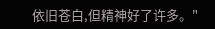依旧苍白,但精神好了许多。"